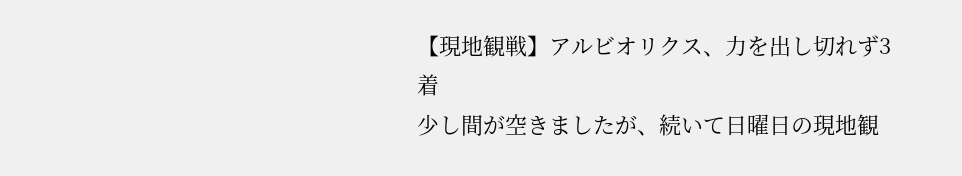【現地観戦】アルビオリクス、力を出し切れず3着
少し間が空きましたが、続いて日曜日の現地観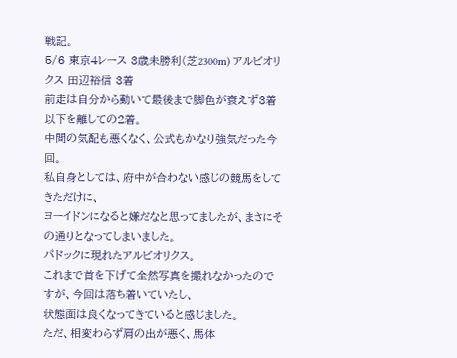戦記。
5/6 東京4レース 3歳未勝利(芝2300m) アルビオリクス 田辺裕信 3着
前走は自分から動いて最後まで脚色が衰えず3着以下を離しての2着。
中間の気配も悪くなく、公式もかなり強気だった今回。
私自身としては、府中が合わない感じの競馬をしてきただけに、
ヨーイドンになると嫌だなと思ってましたが、まさにその通りとなってしまいました。
パドックに現れたアルビオリクス。
これまで首を下げて全然写真を撮れなかったのですが、今回は落ち着いていたし、
状態面は良くなってきていると感じました。
ただ、相変わらず肩の出が悪く、馬体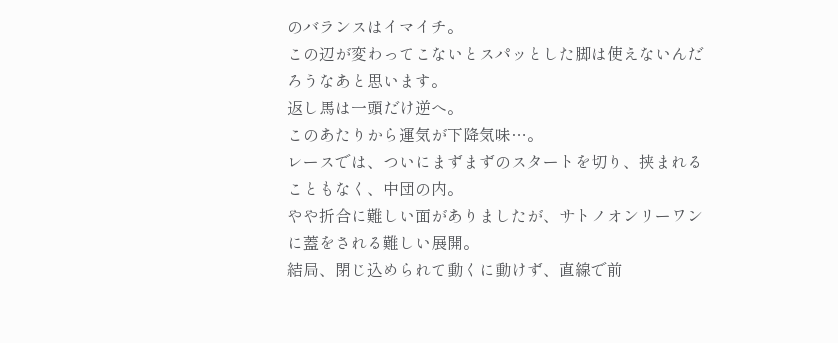のバランスはイマイチ。
この辺が変わってこないとスパッとした脚は使えないんだろうなあと思います。
返し馬は一頭だけ逆へ。
このあたりから運気が下降気味…。
レースでは、ついにまずまずのスタートを切り、挟まれることもなく、中団の内。
やや折合に難しい面がありましたが、サトノオンリーワンに蓋をされる難しい展開。
結局、閉じ込められて動くに動けず、直線で前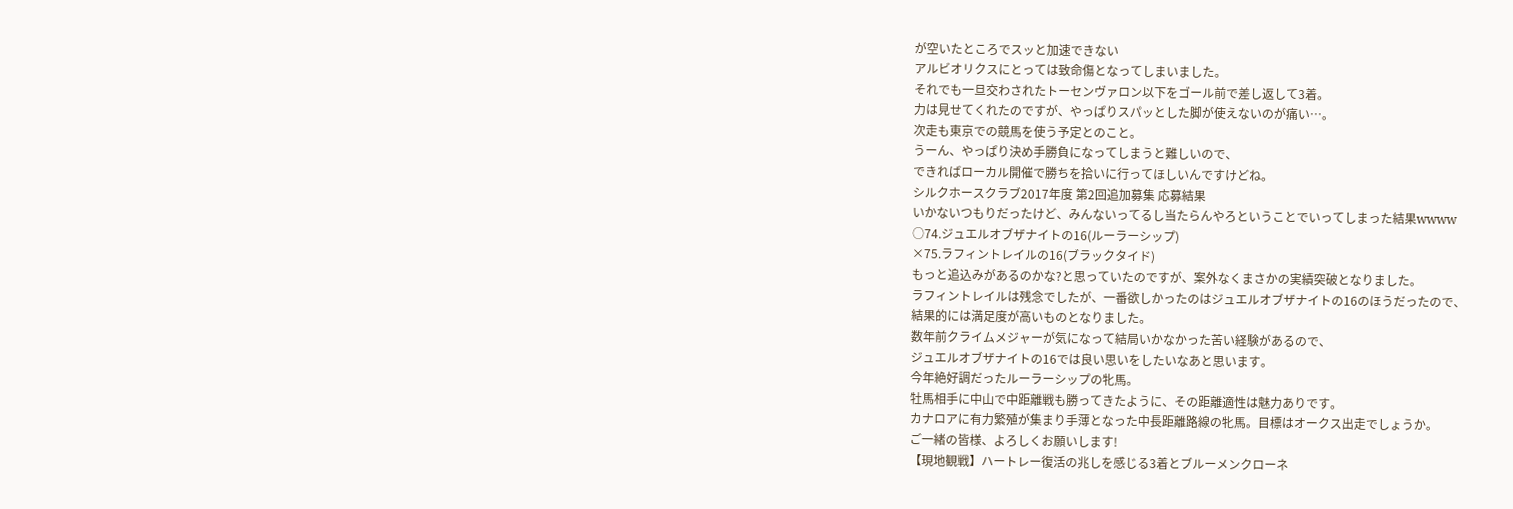が空いたところでスッと加速できない
アルビオリクスにとっては致命傷となってしまいました。
それでも一旦交わされたトーセンヴァロン以下をゴール前で差し返して3着。
力は見せてくれたのですが、やっぱりスパッとした脚が使えないのが痛い…。
次走も東京での競馬を使う予定とのこと。
うーん、やっぱり決め手勝負になってしまうと難しいので、
できればローカル開催で勝ちを拾いに行ってほしいんですけどね。
シルクホースクラブ2017年度 第2回追加募集 応募結果
いかないつもりだったけど、みんないってるし当たらんやろということでいってしまった結果wwww
○74.ジュエルオブザナイトの16(ルーラーシップ)
×75.ラフィントレイルの16(ブラックタイド)
もっと追込みがあるのかな?と思っていたのですが、案外なくまさかの実績突破となりました。
ラフィントレイルは残念でしたが、一番欲しかったのはジュエルオブザナイトの16のほうだったので、
結果的には満足度が高いものとなりました。
数年前クライムメジャーが気になって結局いかなかった苦い経験があるので、
ジュエルオブザナイトの16では良い思いをしたいなあと思います。
今年絶好調だったルーラーシップの牝馬。
牡馬相手に中山で中距離戦も勝ってきたように、その距離適性は魅力ありです。
カナロアに有力繁殖が集まり手薄となった中長距離路線の牝馬。目標はオークス出走でしょうか。
ご一緒の皆様、よろしくお願いします!
【現地観戦】ハートレー復活の兆しを感じる3着とブルーメンクローネ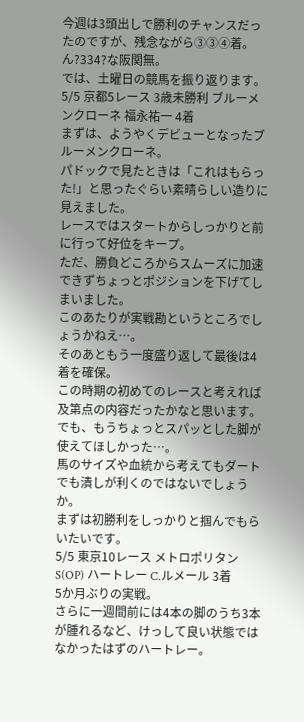今週は3頭出しで勝利のチャンスだったのですが、残念ながら③③④着。
ん?334?な阪関無。
では、土曜日の競馬を振り返ります。
5/5 京都5レース 3歳未勝利 ブルーメンクローネ 福永祐一 4着
まずは、ようやくデビューとなったブルーメンクローネ。
パドックで見たときは「これはもらった!」と思ったぐらい素晴らしい造りに見えました。
レースではスタートからしっかりと前に行って好位をキープ。
ただ、勝負どころからスムーズに加速できずちょっとポジションを下げてしまいました。
このあたりが実戦勘というところでしょうかねえ…。
そのあともう一度盛り返して最後は4着を確保。
この時期の初めてのレースと考えれば及第点の内容だったかなと思います。
でも、もうちょっとスパッとした脚が使えてほしかった…。
馬のサイズや血統から考えてもダートでも潰しが利くのではないでしょうか。
まずは初勝利をしっかりと掴んでもらいたいです。
5/5 東京10レース メトロポリタンS(OP) ハートレー C.ルメール 3着
5か月ぶりの実戦。
さらに一週間前には4本の脚のうち3本が腫れるなど、けっして良い状態ではなかったはずのハートレー。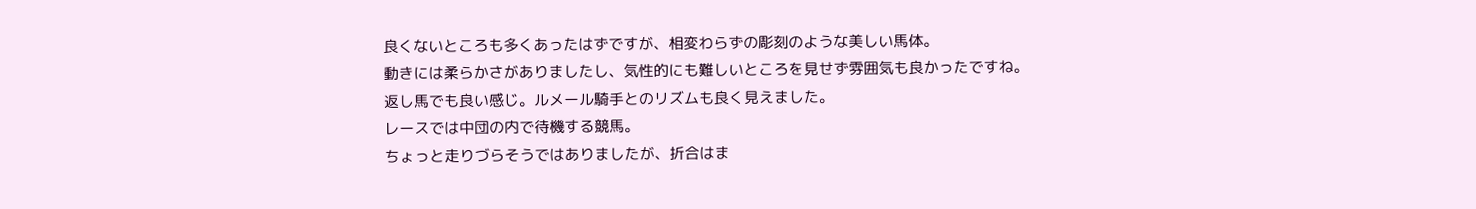良くないところも多くあったはずですが、相変わらずの彫刻のような美しい馬体。
動きには柔らかさがありましたし、気性的にも難しいところを見せず雰囲気も良かったですね。
返し馬でも良い感じ。ルメール騎手とのリズムも良く見えました。
レースでは中団の内で待機する競馬。
ちょっと走りづらそうではありましたが、折合はま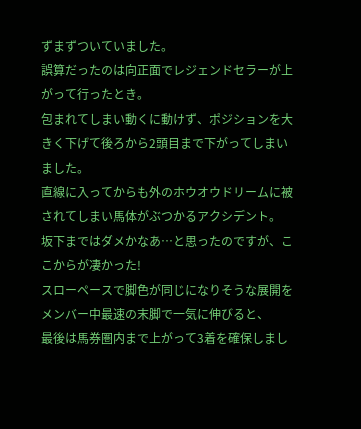ずまずついていました。
誤算だったのは向正面でレジェンドセラーが上がって行ったとき。
包まれてしまい動くに動けず、ポジションを大きく下げて後ろから2頭目まで下がってしまいました。
直線に入ってからも外のホウオウドリームに被されてしまい馬体がぶつかるアクシデント。
坂下まではダメかなあ…と思ったのですが、ここからが凄かった!
スローペースで脚色が同じになりそうな展開をメンバー中最速の末脚で一気に伸びると、
最後は馬券圏内まで上がって3着を確保しまし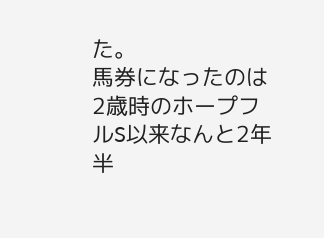た。
馬券になったのは2歳時のホープフルS以来なんと2年半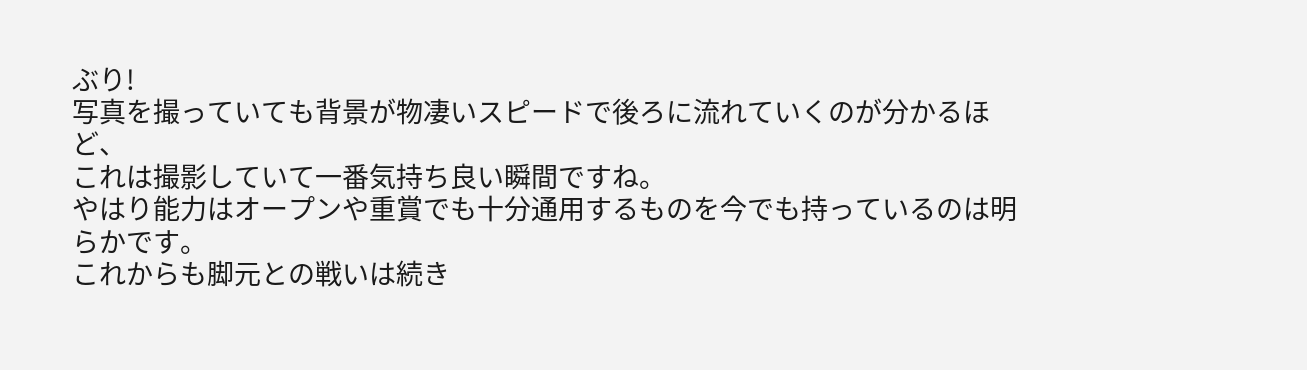ぶり!
写真を撮っていても背景が物凄いスピードで後ろに流れていくのが分かるほど、
これは撮影していて一番気持ち良い瞬間ですね。
やはり能力はオープンや重賞でも十分通用するものを今でも持っているのは明らかです。
これからも脚元との戦いは続き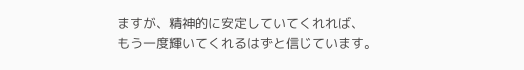ますが、精神的に安定していてくれれば、
もう一度輝いてくれるはずと信じています。